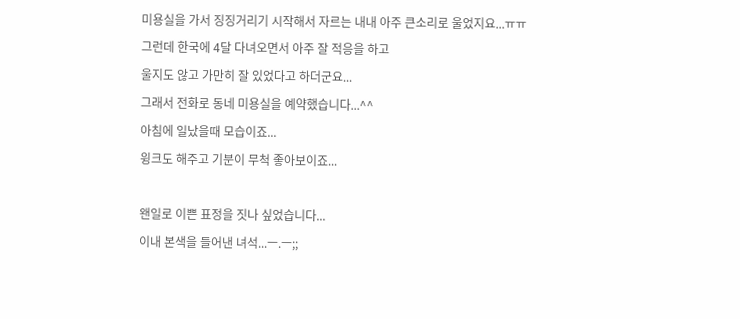미용실을 가서 징징거리기 시작해서 자르는 내내 아주 큰소리로 울었지요...ㅠㅠ
그런데 한국에 4달 다녀오면서 아주 잘 적응을 하고
울지도 않고 가만히 잘 있었다고 하더군요...
그래서 전화로 동네 미용실을 예약했습니다...^^
아침에 일났을때 모습이죠...
윙크도 해주고 기분이 무척 좋아보이죠...

왠일로 이쁜 표정을 짓나 싶었습니다...
이내 본색을 들어낸 녀석...ㅡ.ㅡ;;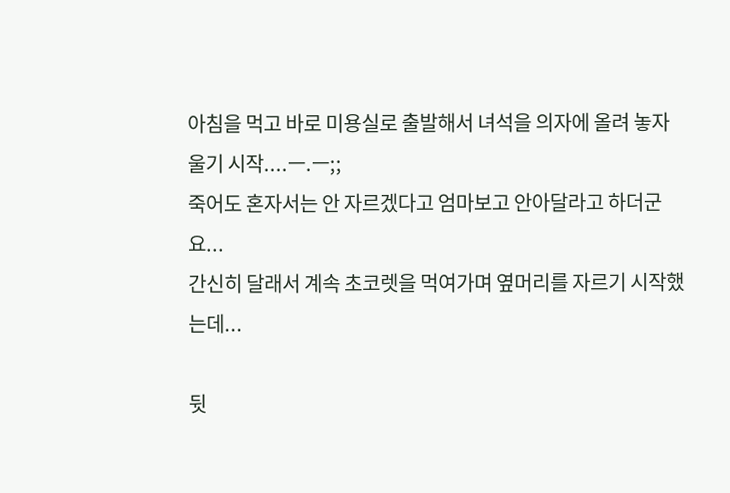아침을 먹고 바로 미용실로 출발해서 녀석을 의자에 올려 놓자
울기 시작....ㅡ.ㅡ;;
죽어도 혼자서는 안 자르겠다고 엄마보고 안아달라고 하더군요...
간신히 달래서 계속 초코렛을 먹여가며 옆머리를 자르기 시작했는데...

뒷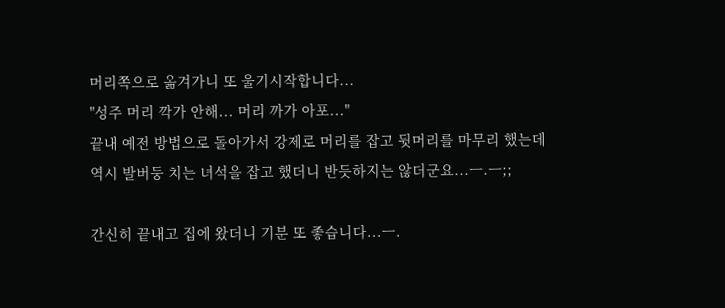머리쪽으로 옮겨가니 또 울기시작합니다...
"성주 머리 깍가 안해... 머리 까가 아포..."
끝내 예전 방법으로 돌아가서 강제로 머리를 잡고 뒷머리를 마무리 했는데
역시 발버둥 치는 녀석을 잡고 했더니 반듯하지는 않더군요...ㅡ.ㅡ;;

간신히 끝내고 집에 왔더니 기분 또 좋습니다...ㅡ.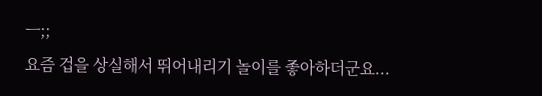ㅡ;;
요즘 겁을 상실해서 뛰어내리기 놀이를 좋아하더군요...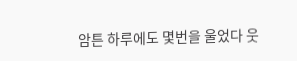암튼 하루에도 몇번을 울었다 웃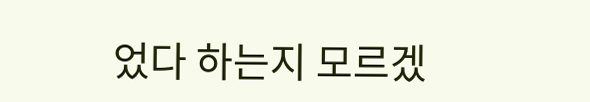었다 하는지 모르겠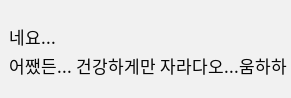네요...
어쨌든... 건강하게만 자라다오...움하하